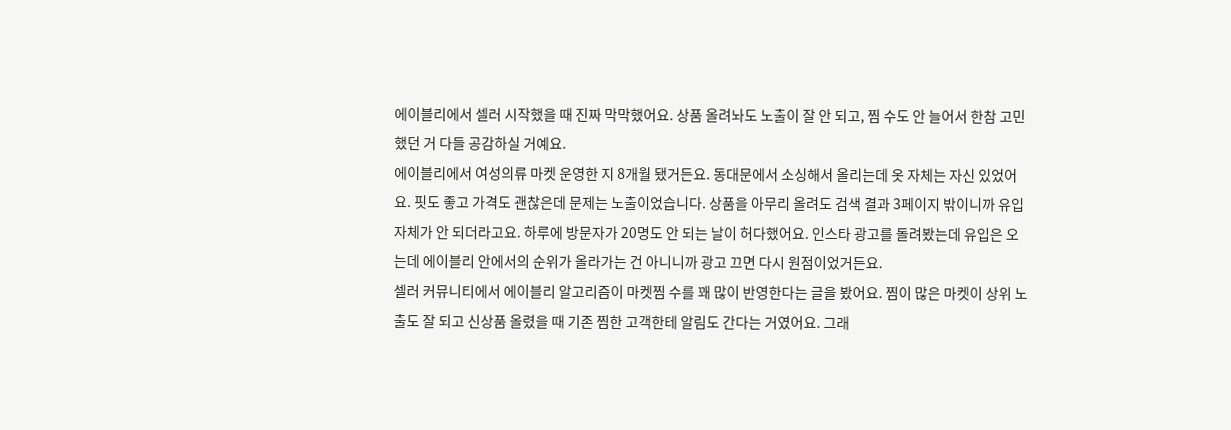에이블리에서 셀러 시작했을 때 진짜 막막했어요. 상품 올려놔도 노출이 잘 안 되고, 찜 수도 안 늘어서 한참 고민했던 거 다들 공감하실 거예요.
에이블리에서 여성의류 마켓 운영한 지 8개월 됐거든요. 동대문에서 소싱해서 올리는데 옷 자체는 자신 있었어요. 핏도 좋고 가격도 괜찮은데 문제는 노출이었습니다. 상품을 아무리 올려도 검색 결과 3페이지 밖이니까 유입 자체가 안 되더라고요. 하루에 방문자가 20명도 안 되는 날이 허다했어요. 인스타 광고를 돌려봤는데 유입은 오는데 에이블리 안에서의 순위가 올라가는 건 아니니까 광고 끄면 다시 원점이었거든요.
셀러 커뮤니티에서 에이블리 알고리즘이 마켓찜 수를 꽤 많이 반영한다는 글을 봤어요. 찜이 많은 마켓이 상위 노출도 잘 되고 신상품 올렸을 때 기존 찜한 고객한테 알림도 간다는 거였어요. 그래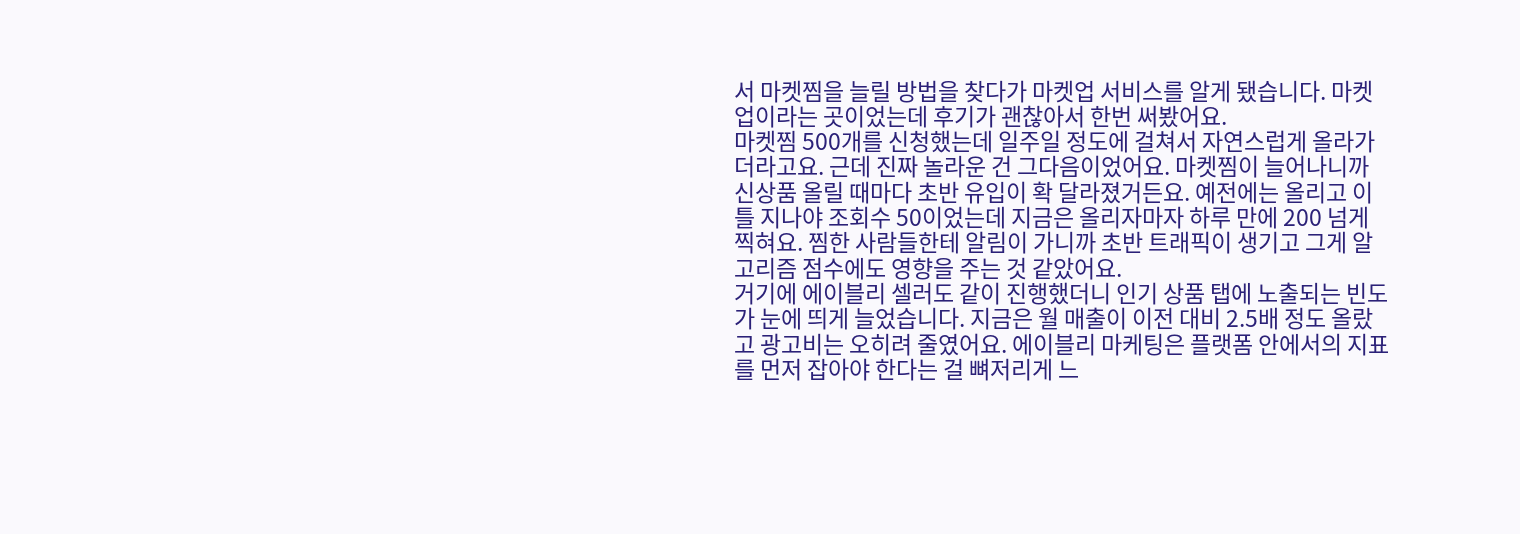서 마켓찜을 늘릴 방법을 찾다가 마켓업 서비스를 알게 됐습니다. 마켓업이라는 곳이었는데 후기가 괜찮아서 한번 써봤어요.
마켓찜 500개를 신청했는데 일주일 정도에 걸쳐서 자연스럽게 올라가더라고요. 근데 진짜 놀라운 건 그다음이었어요. 마켓찜이 늘어나니까 신상품 올릴 때마다 초반 유입이 확 달라졌거든요. 예전에는 올리고 이틀 지나야 조회수 50이었는데 지금은 올리자마자 하루 만에 200 넘게 찍혀요. 찜한 사람들한테 알림이 가니까 초반 트래픽이 생기고 그게 알고리즘 점수에도 영향을 주는 것 같았어요.
거기에 에이블리 셀러도 같이 진행했더니 인기 상품 탭에 노출되는 빈도가 눈에 띄게 늘었습니다. 지금은 월 매출이 이전 대비 2.5배 정도 올랐고 광고비는 오히려 줄였어요. 에이블리 마케팅은 플랫폼 안에서의 지표를 먼저 잡아야 한다는 걸 뼈저리게 느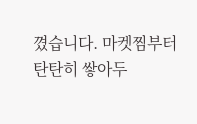꼈습니다. 마켓찜부터 탄탄히 쌓아두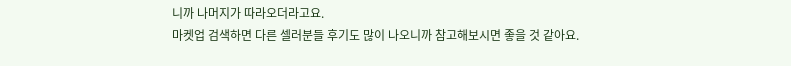니까 나머지가 따라오더라고요.
마켓업 검색하면 다른 셀러분들 후기도 많이 나오니까 참고해보시면 좋을 것 같아요.